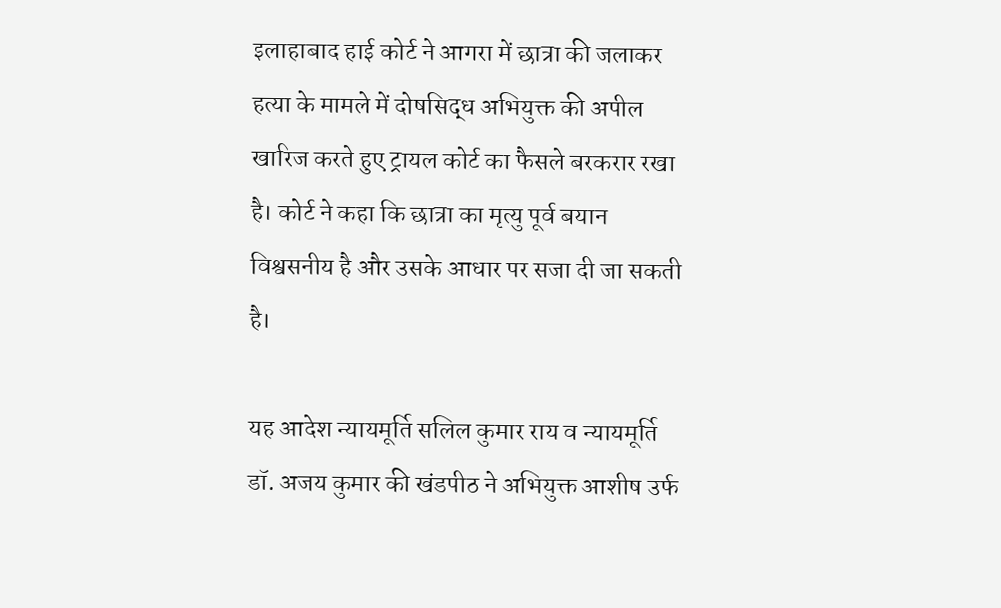इलाहाबाद हाई कोर्ट ने आगरा में छात्रा की जलाकर हत्या के मामले में दोषसिद्ध अभियुक्त की अपील खारिज करते हुए ट्रायल कोर्ट का फैसले बरकरार रखा है। कोर्ट ने कहा कि छात्रा का मृत्यु पूर्व बयान विश्वसनीय है और उसके आधार पर सजा दी जा सकती है।

यह आदेश न्यायमूर्ति सलिल कुमार राय व न्यायमूर्ति डॉ. अजय कुमार की खंडपीठ ने अभियुक्त आशीष उर्फ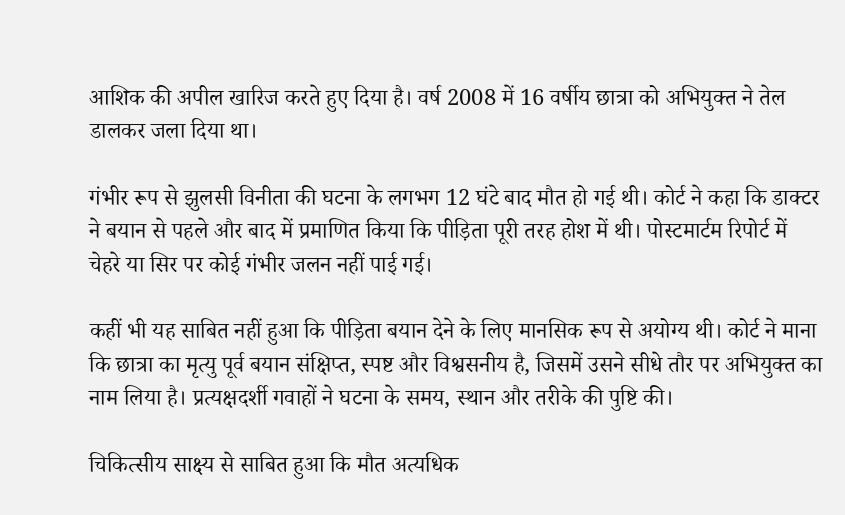आशिक की अपील खारिज करते हुए दिया है। वर्ष 2008 में 16 वर्षीय छात्रा को अभियुक्त ने तेल डालकर जला दिया था।

गंभीर रूप से झुलसी विनीता की घटना के लगभग 12 घंटे बाद मौत हो गई थी। कोर्ट ने कहा कि डाक्टर ने बयान से पहले और बाद में प्रमाणित किया कि पीड़िता पूरी तरह होश में थी। पोस्टमार्टम रिपोर्ट में चेहरे या सिर पर कोई गंभीर जलन नहीं पाई गई।

कहीं भी यह साबित नहीं हुआ कि पीड़िता बयान देने के लिए मानसिक रूप से अयोग्य थी। कोर्ट ने माना कि छात्रा का मृत्यु पूर्व बयान संक्षिप्त, स्पष्ट और विश्वसनीय है, जिसमें उसने सीधे तौर पर अभियुक्त का नाम लिया है। प्रत्यक्षदर्शी गवाहों ने घटना के समय, स्थान और तरीके की पुष्टि की।

चिकित्सीय साक्ष्य से साबित हुआ कि मौत अत्यधिक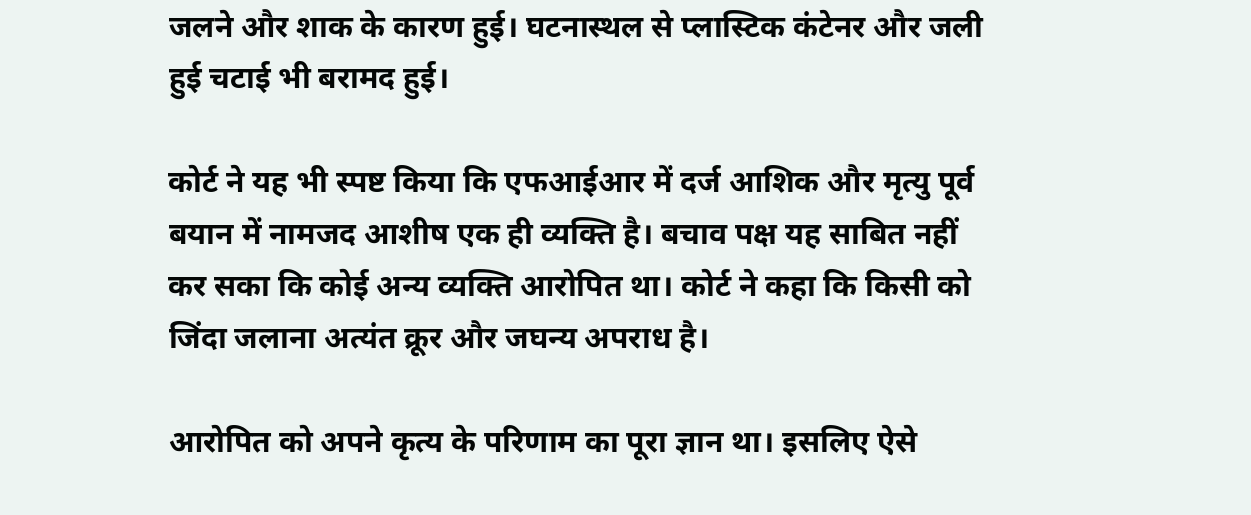जलने और शाक के कारण हुई। घटनास्थल से प्लास्टिक कंटेनर और जली हुई चटाई भी बरामद हुई।

कोर्ट ने यह भी स्पष्ट किया कि एफआईआर में दर्ज आशिक और मृत्यु पूर्व बयान में नामजद आशीष एक ही व्यक्ति है। बचाव पक्ष यह साबित नहीं कर सका कि कोई अन्य व्यक्ति आरोपित था। कोर्ट ने कहा कि किसी को जिंदा जलाना अत्यंत क्रूर और जघन्य अपराध है।

आरोपित को अपने कृत्य के परिणाम का पूरा ज्ञान था। इसलिए ऐसे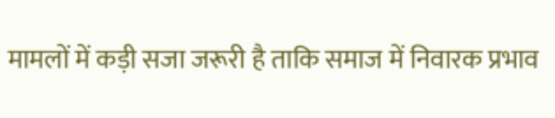मामलों में कड़ी सजा जरूरी है ताकि समाज में निवारक प्रभाव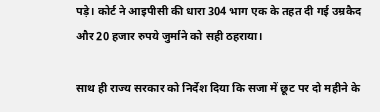पड़े। कोर्ट ने आइपीसी की धारा 304 भाग एक के तहत दी गई उम्रकैद और 20 हजार रुपये जुर्माने को सही ठहराया।

साथ ही राज्य सरकार को निर्देश दिया कि सजा में छूट पर दो महीने के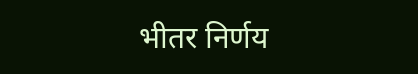भीतर निर्णय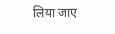लिया जाए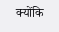क्योंकि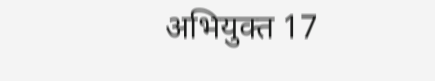अभियुक्त 17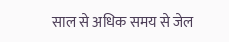साल से अधिक समय से जेल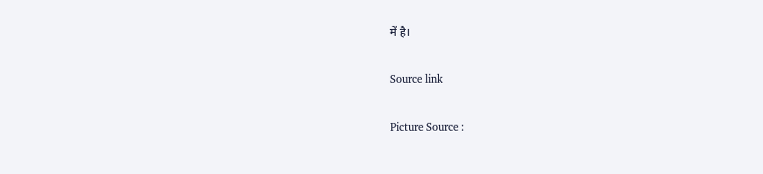में है।

Source link

Picture Source :